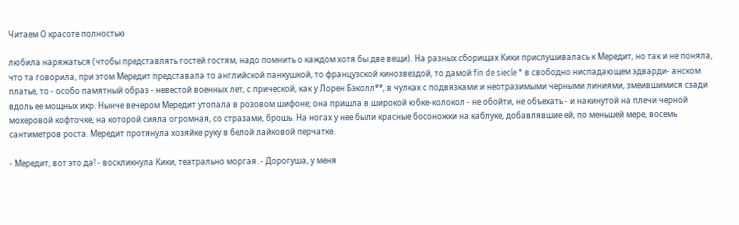Читаем О красоте полностью

любила наряжаться (чтобы представлять гостей гостям, надо помнить о каждом хотя бы две вещи). На разных сборищах Кики прислушивалась к Мередит, но так и не поняла, что та говорила, при этом Мередит представала то английской панкушкой, то французской кинозвездой, то дамой fin de siecle * в свободно ниспадающем эдварди- анском платье, то - особо памятный образ - невестой военных лет, с прической, как у Лорен Бэколл**, в чулках с подвязками и неотразимыми черными линиями, змеившимися сзади вдоль ее мощных икр. Нынче вечером Мередит утопала в розовом шифоне; она пришла в широкой юбке-колокол - не обойти, не объехать - и накинутой на плечи черной мохеровой кофточке, на которой сияла огромная, со стразами, брошь. На ногах у нее были красные босоножки на каблуке, добавлявшие ей, по меньшей мере, восемь сантиметров роста. Мередит протянула хозяйке руку в белой лайковой перчатке.

- Мередит, вот это да! - воскликнула Кики, театрально моргая. - Дорогуша, у меня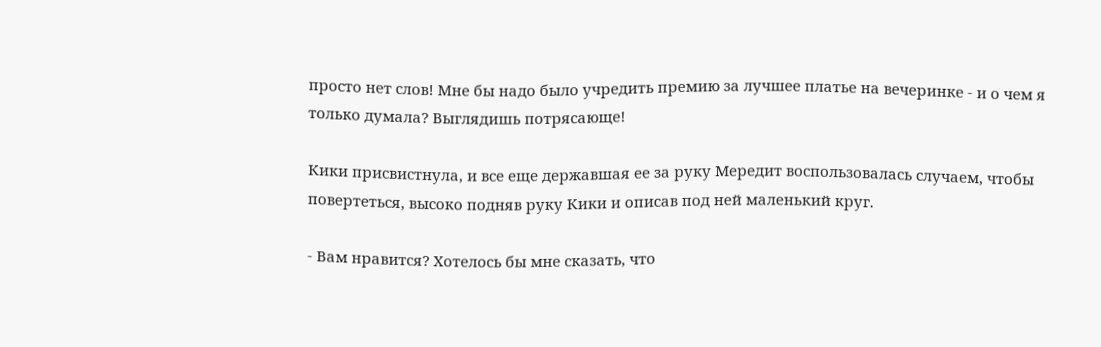просто нет слов! Мне бы надо было учредить премию за лучшее платье на вечеринке - и о чем я только думала? Выглядишь потрясающе!

Кики присвистнула, и все еще державшая ее за руку Мередит воспользовалась случаем, чтобы повертеться, высоко подняв руку Кики и описав под ней маленький круг.

- Вам нравится? Хотелось бы мне сказать, что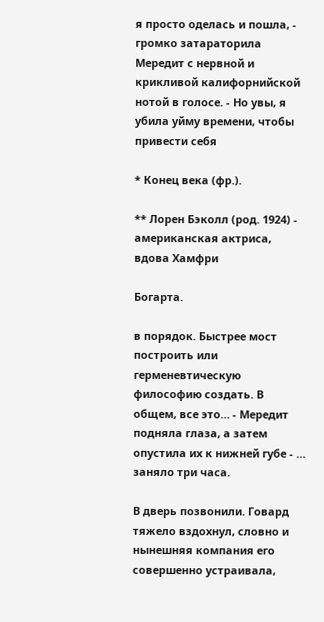я просто оделась и пошла, - громко затараторила Мередит с нервной и крикливой калифорнийской нотой в голосе. - Но увы, я убила уйму времени, чтобы привести себя

* Конец века (фр.).

** Лорен Бэколл (род. 1924) - американская актриса, вдова Хамфри

Богарта.

в порядок. Быстрее мост построить или герменевтическую философию создать. В общем, все это… - Мередит подняла глаза, а затем опустила их к нижней губе - … заняло три часа.

В дверь позвонили. Говард тяжело вздохнул, словно и нынешняя компания его совершенно устраивала,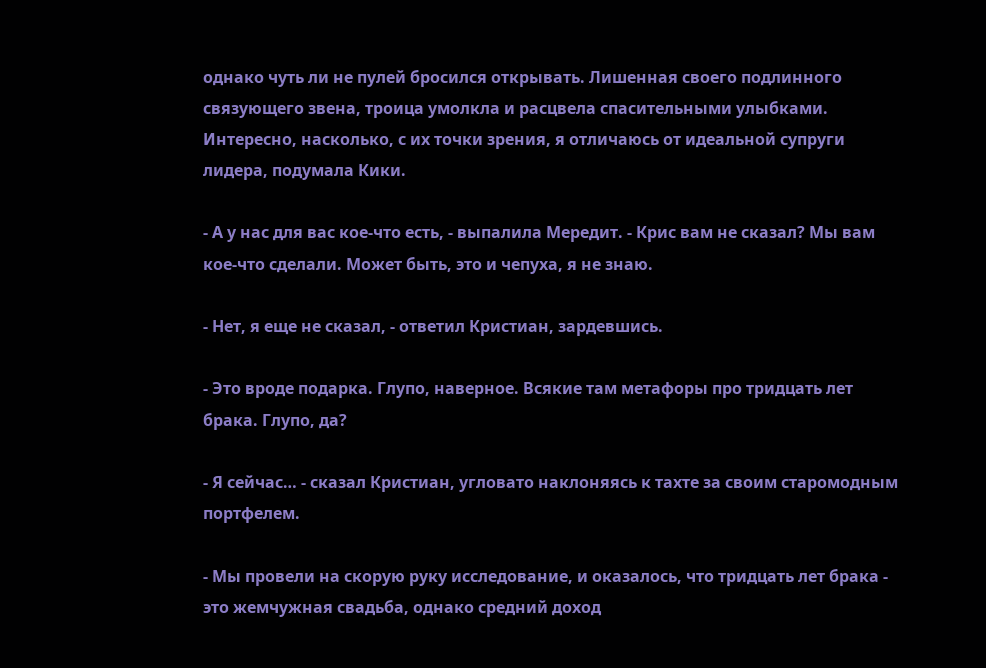однако чуть ли не пулей бросился открывать. Лишенная своего подлинного связующего звена, троица умолкла и расцвела спасительными улыбками. Интересно, насколько, с их точки зрения, я отличаюсь от идеальной супруги лидера, подумала Кики.

- А у нас для вас кое-что есть, - выпалила Мередит. - Крис вам не сказал? Мы вам кое-что сделали. Может быть, это и чепуха, я не знаю.

- Нет, я еще не сказал, - ответил Кристиан, зардевшись.

- Это вроде подарка. Глупо, наверное. Всякие там метафоры про тридцать лет брака. Глупо, да?

- Я сейчас… - сказал Кристиан, угловато наклоняясь к тахте за своим старомодным портфелем.

- Мы провели на скорую руку исследование, и оказалось, что тридцать лет брака - это жемчужная свадьба, однако средний доход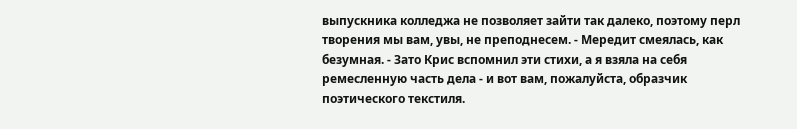выпускника колледжа не позволяет зайти так далеко, поэтому перл творения мы вам, увы, не преподнесем. - Мередит смеялась, как безумная. - Зато Крис вспомнил эти стихи, а я взяла на себя ремесленную часть дела - и вот вам, пожалуйста, образчик поэтического текстиля.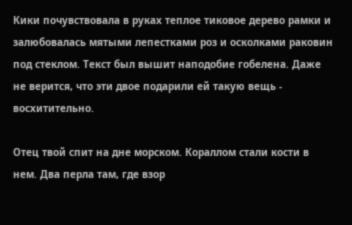Кики почувствовала в руках теплое тиковое дерево рамки и залюбовалась мятыми лепестками роз и осколками раковин под стеклом. Текст был вышит наподобие гобелена. Даже не верится, что эти двое подарили ей такую вещь - восхитительно.

Отец твой спит на дне морском. Кораллом стали кости в нем. Два перла там, где взор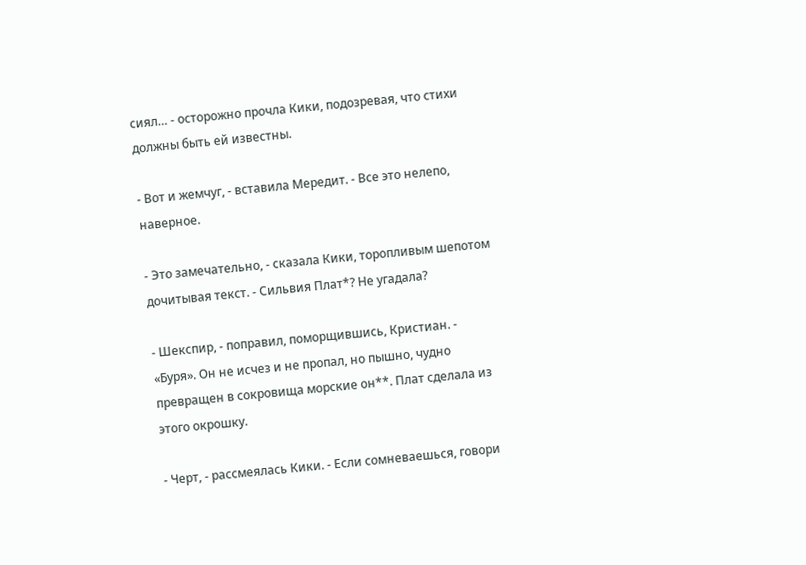сиял… - осторожно прочла Кики, подозревая, что стихи должны быть ей известны.

- Вот и жемчуг, - вставила Мередит. - Все это нелепо, наверное.

- Это замечательно, - сказала Кики, торопливым шепотом дочитывая текст. - Сильвия Плат*? Не угадала?

- Шекспир, - поправил, поморщившись, Кристиан. - «Буря». Он не исчез и не пропал, но пышно, чудно превращен в сокровища морские он**. Плат сделала из этого окрошку.

- Черт, - рассмеялась Кики. - Если сомневаешься, говори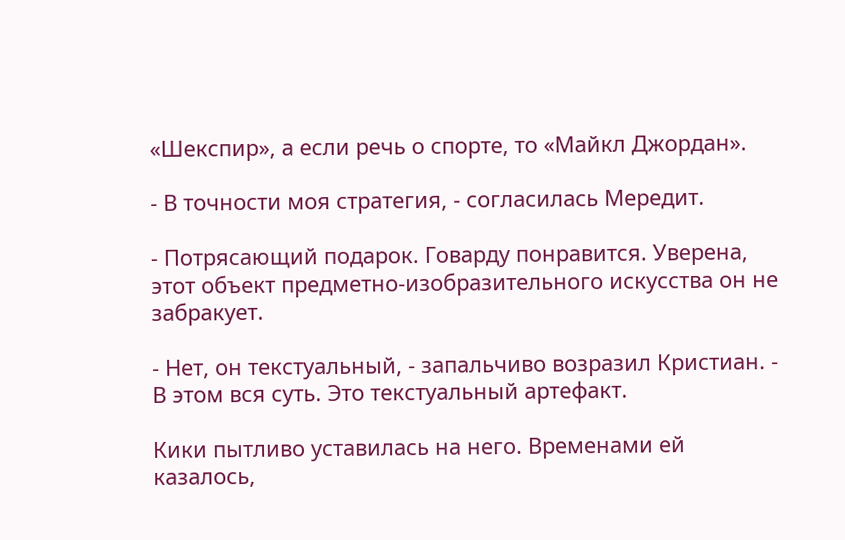«Шекспир», а если речь о спорте, то «Майкл Джордан».

- В точности моя стратегия, - согласилась Мередит.

- Потрясающий подарок. Говарду понравится. Уверена, этот объект предметно-изобразительного искусства он не забракует.

- Нет, он текстуальный, - запальчиво возразил Кристиан. - В этом вся суть. Это текстуальный артефакт.

Кики пытливо уставилась на него. Временами ей казалось,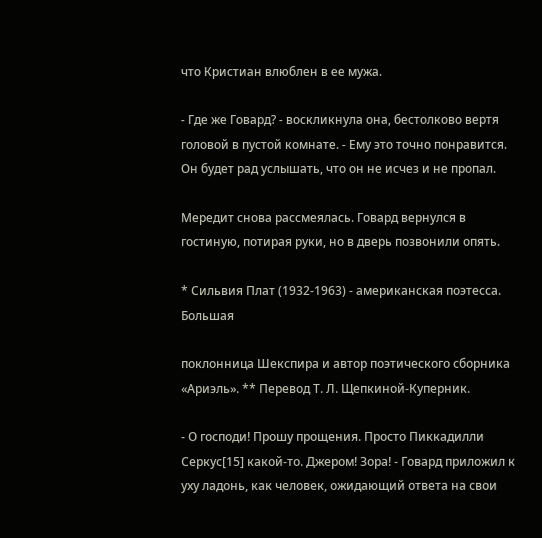что Кристиан влюблен в ее мужа.

- Где же Говард? - воскликнула она, бестолково вертя головой в пустой комнате. - Ему это точно понравится. Он будет рад услышать, что он не исчез и не пропал.

Мередит снова рассмеялась. Говард вернулся в гостиную, потирая руки, но в дверь позвонили опять.

* Сильвия Плат (1932-1963) - американская поэтесса. Большая

поклонница Шекспира и автор поэтического сборника «Ариэль». ** Перевод Т. Л. Щепкиной-Куперник.

- О господи! Прошу прощения. Просто Пиккадилли Серкус[15] какой-то. Джером! Зора! - Говард приложил к уху ладонь, как человек, ожидающий ответа на свои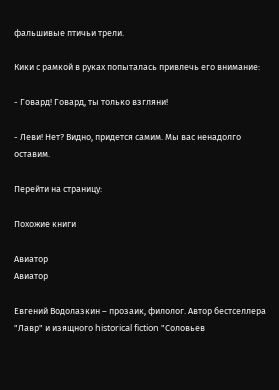фальшивые птичьи трели.

Кики с рамкой в руках попыталась привлечь его внимание:

- Говард! Говард, ты только взгляни!

- Леви! Нет? Видно, придется самим. Мы вас ненадолго оставим.

Перейти на страницу:

Похожие книги

Авиатор
Авиатор

Евгений Водолазкин – прозаик, филолог. Автор бестселлера "Лавр" и изящного historical fiction "Соловьев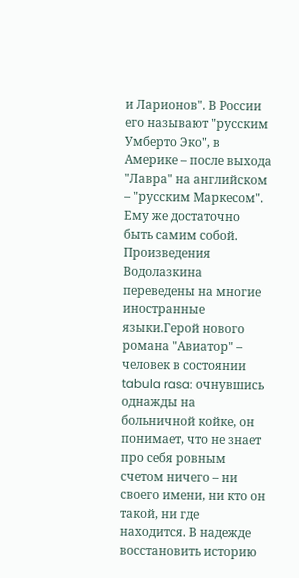и Ларионов". В России его называют "русским Умберто Эко", в Америке – после выхода "Лавра" на английском – "русским Маркесом". Ему же достаточно быть самим собой. Произведения Водолазкина переведены на многие иностранные языки.Герой нового романа "Авиатор" – человек в состоянии tabula rasa: очнувшись однажды на больничной койке, он понимает, что не знает про себя ровным счетом ничего – ни своего имени, ни кто он такой, ни где находится. В надежде восстановить историю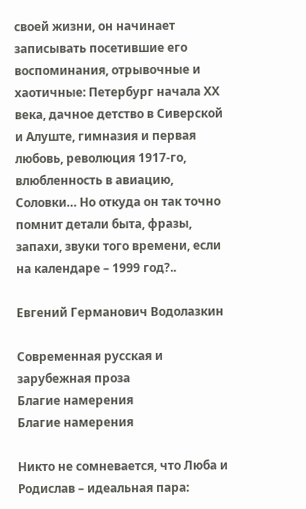своей жизни, он начинает записывать посетившие его воспоминания, отрывочные и хаотичные: Петербург начала ХХ века, дачное детство в Сиверской и Алуште, гимназия и первая любовь, революция 1917-го, влюбленность в авиацию, Соловки… Но откуда он так точно помнит детали быта, фразы, запахи, звуки того времени, если на календаре – 1999 год?..

Евгений Германович Водолазкин

Современная русская и зарубежная проза
Благие намерения
Благие намерения

Никто не сомневается, что Люба и Родислав – идеальная пара: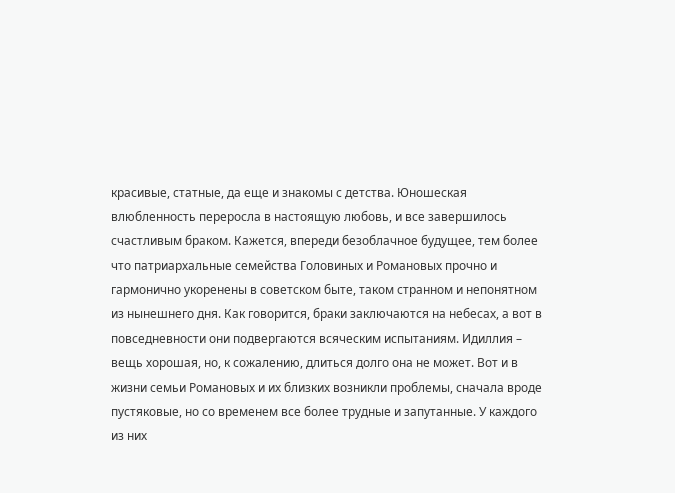красивые, статные, да еще и знакомы с детства. Юношеская влюбленность переросла в настоящую любовь, и все завершилось счастливым браком. Кажется, впереди безоблачное будущее, тем более что патриархальные семейства Головиных и Романовых прочно и гармонично укоренены в советском быте, таком странном и непонятном из нынешнего дня. Как говорится, браки заключаются на небесах, а вот в повседневности они подвергаются всяческим испытаниям. Идиллия – вещь хорошая, но, к сожалению, длиться долго она не может. Вот и в жизни семьи Романовых и их близких возникли проблемы, сначала вроде пустяковые, но со временем все более трудные и запутанные. У каждого из них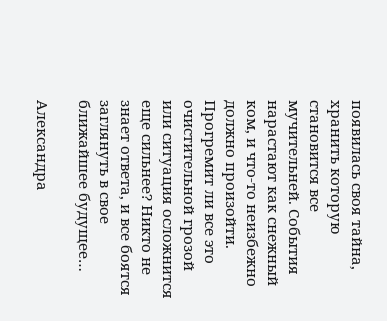появилась своя тайна, хранить которую становится все мучительней. События нарастают как снежный ком, и что-то неизбежно должно произойти. Прогремит ли все это очистительной грозой или ситуация осложнится еще сильнее? Никто не знает ответа, и все боятся заглянуть в свое ближайшее будущее…

Александра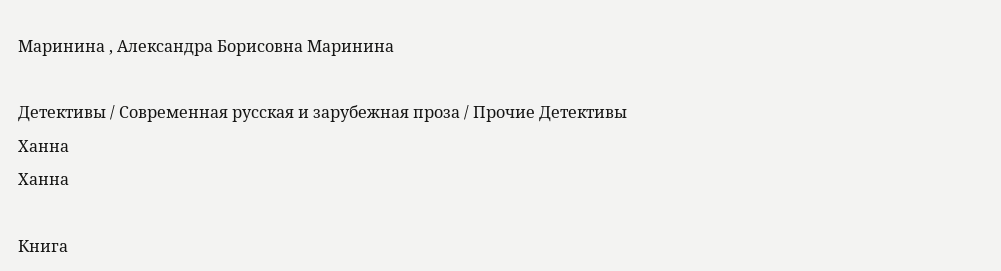Маринина , Александра Борисовна Маринина

Детективы / Современная русская и зарубежная проза / Прочие Детективы
Ханна
Ханна

Книга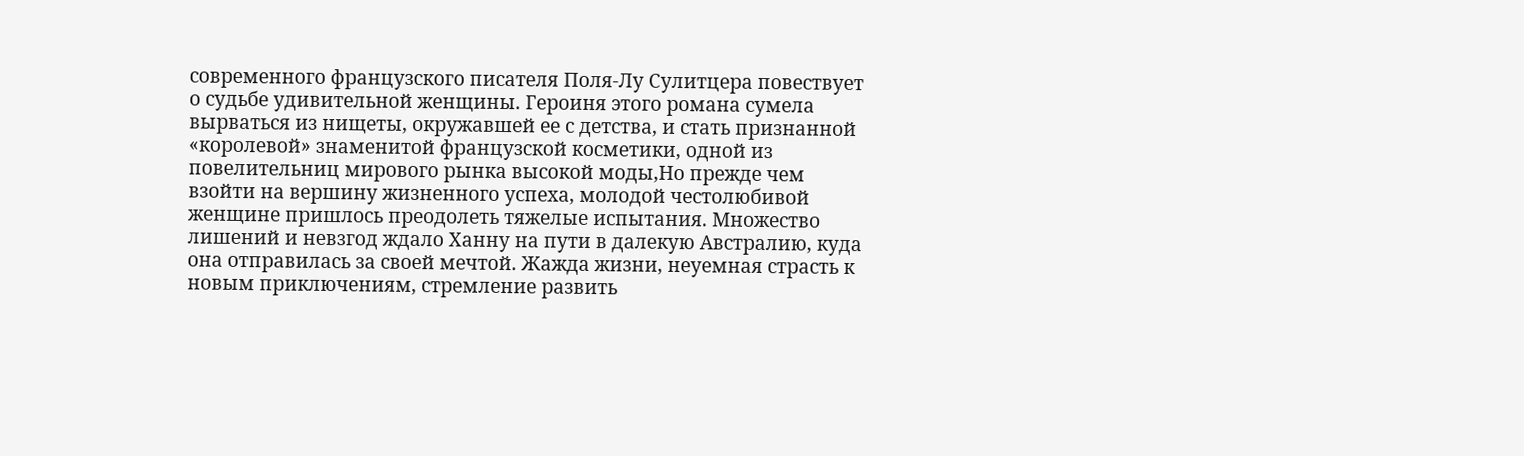современного французского писателя Поля-Лу Сулитцера повествует о судьбе удивительной женщины. Героиня этого романа сумела вырваться из нищеты, окружавшей ее с детства, и стать признанной «королевой» знаменитой французской косметики, одной из повелительниц мирового рынка высокой моды,Но прежде чем взойти на вершину жизненного успеха, молодой честолюбивой женщине пришлось преодолеть тяжелые испытания. Множество лишений и невзгод ждало Ханну на пути в далекую Австралию, куда она отправилась за своей мечтой. Жажда жизни, неуемная страсть к новым приключениям, стремление развить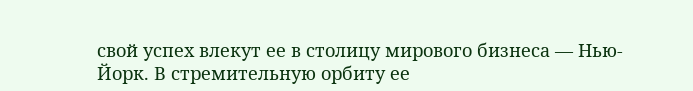свой успех влекут ее в столицу мирового бизнеса — Нью-Йорк. В стремительную орбиту ее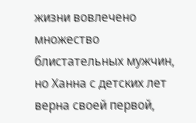жизни вовлечено множество блистательных мужчин, но Ханна с детских лет верна своей первой,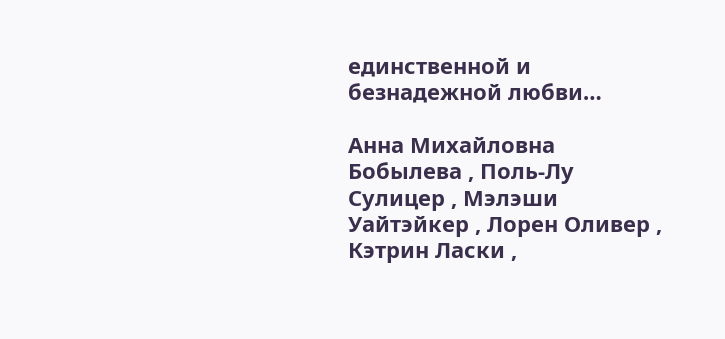единственной и безнадежной любви…

Анна Михайловна Бобылева , Поль-Лу Сулицер , Мэлэши Уайтэйкер , Лорен Оливер , Кэтрин Ласки ,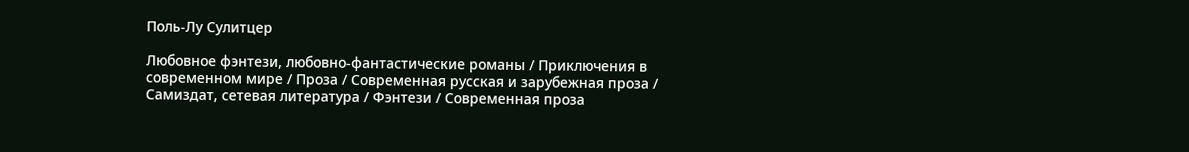Поль-Лу Сулитцер

Любовное фэнтези, любовно-фантастические романы / Приключения в современном мире / Проза / Современная русская и зарубежная проза / Самиздат, сетевая литература / Фэнтези / Современная проза